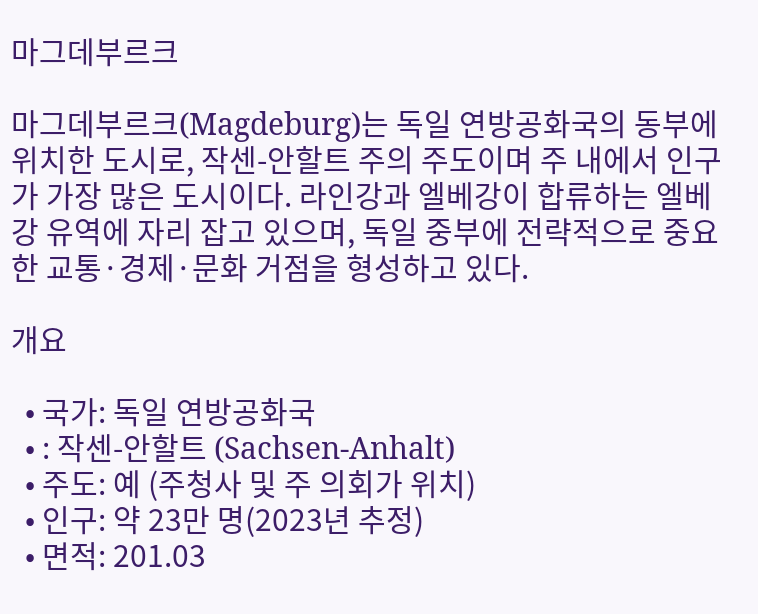마그데부르크

마그데부르크(Magdeburg)는 독일 연방공화국의 동부에 위치한 도시로, 작센-안할트 주의 주도이며 주 내에서 인구가 가장 많은 도시이다. 라인강과 엘베강이 합류하는 엘베강 유역에 자리 잡고 있으며, 독일 중부에 전략적으로 중요한 교통·경제·문화 거점을 형성하고 있다.

개요

  • 국가: 독일 연방공화국
  • : 작센-안할트 (Sachsen‑Anhalt)
  • 주도: 예 (주청사 및 주 의회가 위치)
  • 인구: 약 23만 명(2023년 추정)
  • 면적: 201.03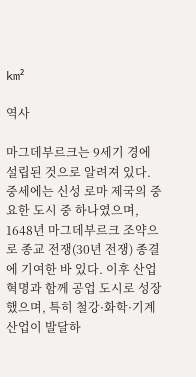km²

역사

마그데부르크는 9세기 경에 설립된 것으로 알려져 있다. 중세에는 신성 로마 제국의 중요한 도시 중 하나였으며, 1648년 마그데부르크 조약으로 종교 전쟁(30년 전쟁) 종결에 기여한 바 있다. 이후 산업혁명과 함께 공업 도시로 성장했으며, 특히 철강·화학·기계산업이 발달하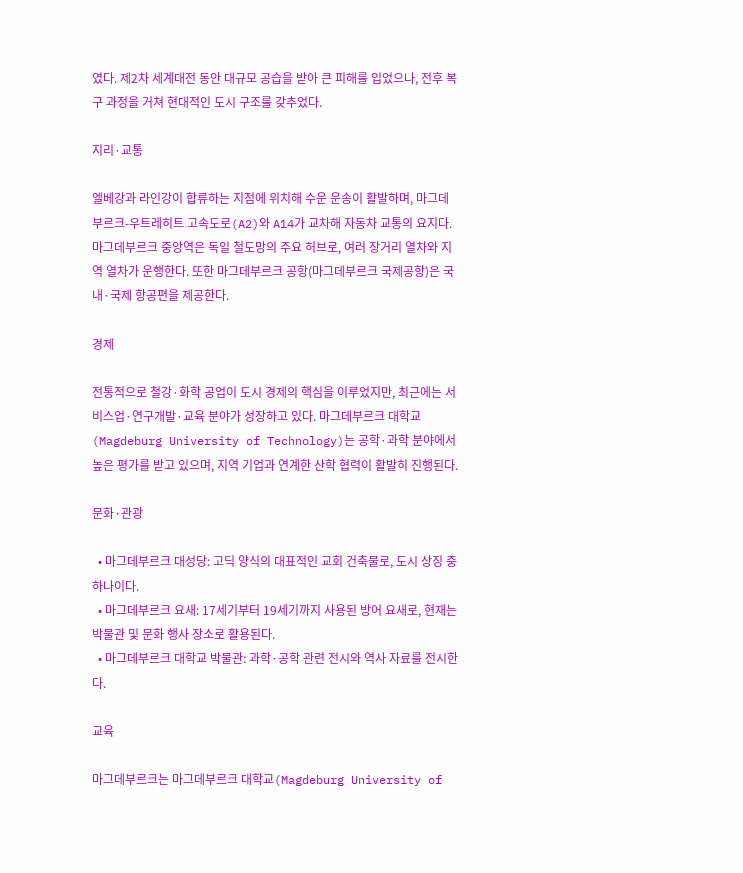였다. 제2차 세계대전 동안 대규모 공습을 받아 큰 피해를 입었으나, 전후 복구 과정을 거쳐 현대적인 도시 구조를 갖추었다.

지리·교통

엘베강과 라인강이 합류하는 지점에 위치해 수운 운송이 활발하며, 마그데부르크-우트레히트 고속도로(A2)와 A14가 교차해 자동차 교통의 요지다. 마그데부르크 중앙역은 독일 철도망의 주요 허브로, 여러 장거리 열차와 지역 열차가 운행한다. 또한 마그데부르크 공항(마그데부르크 국제공항)은 국내·국제 항공편을 제공한다.

경제

전통적으로 철강·화학 공업이 도시 경제의 핵심을 이루었지만, 최근에는 서비스업·연구개발·교육 분야가 성장하고 있다. 마그데부르크 대학교(Magdeburg University of Technology)는 공학·과학 분야에서 높은 평가를 받고 있으며, 지역 기업과 연계한 산학 협력이 활발히 진행된다.

문화·관광

  • 마그데부르크 대성당: 고딕 양식의 대표적인 교회 건축물로, 도시 상징 중 하나이다.
  • 마그데부르크 요새: 17세기부터 19세기까지 사용된 방어 요새로, 현재는 박물관 및 문화 행사 장소로 활용된다.
  • 마그데부르크 대학교 박물관: 과학·공학 관련 전시와 역사 자료를 전시한다.

교육

마그데부르크는 마그데부르크 대학교(Magdeburg University of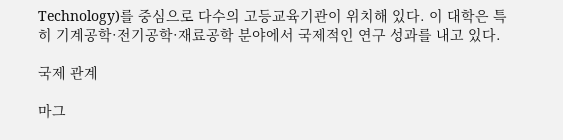Technology)를 중심으로 다수의 고등교육기관이 위치해 있다. 이 대학은 특히 기계공학·전기공학·재료공학 분야에서 국제적인 연구 성과를 내고 있다.

국제 관계

마그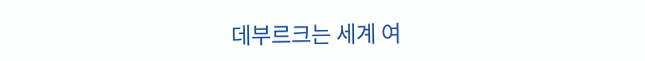데부르크는 세계 여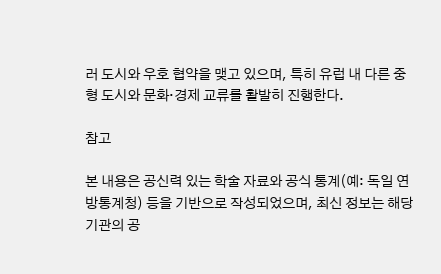러 도시와 우호 협약을 맺고 있으며, 특히 유럽 내 다른 중형 도시와 문화·경제 교류를 활발히 진행한다.

참고

본 내용은 공신력 있는 학술 자료와 공식 통계(예: 독일 연방통계청) 등을 기반으로 작성되었으며, 최신 정보는 해당 기관의 공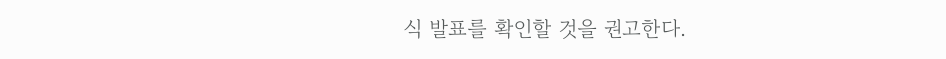식 발표를 확인할 것을 권고한다.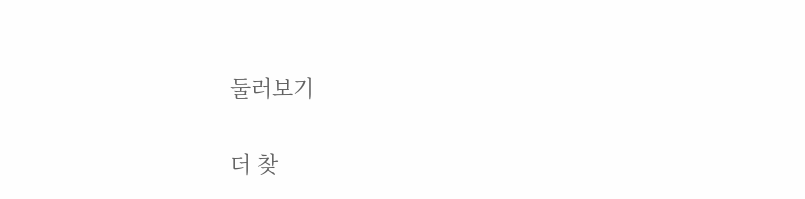둘러보기

더 찾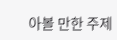아볼 만한 주제